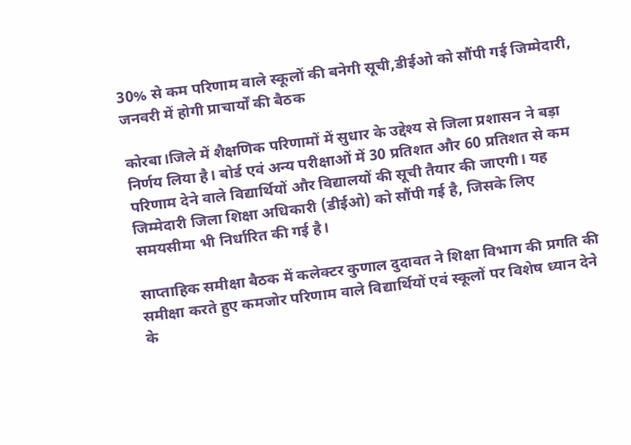30% से कम परिणाम वाले स्कूलों की बनेगी सूची,डीईओ को सौंपी गई जिम्मेदारी, जनवरी में होगी प्राचार्यों की बैठक

कोरबा।जिले में शैक्षणिक परिणामों में सुधार के उद्देश्य से जिला प्रशासन ने बड़ा निर्णय लिया है। बोर्ड एवं अन्य परीक्षाओं में 30 प्रतिशत और 60 प्रतिशत से कम परिणाम देने वाले विद्यार्थियों और विद्यालयों की सूची तैयार की जाएगी। यह जिम्मेदारी जिला शिक्षा अधिकारी (डीईओ) को सौंपी गई है, जिसके लिए समयसीमा भी निर्धारित की गई है।

साप्ताहिक समीक्षा बैठक में कलेक्टर कुणाल दुदावत ने शिक्षा विभाग की प्रगति की समीक्षा करते हुए कमजोर परिणाम वाले विद्यार्थियों एवं स्कूलों पर विशेष ध्यान देने के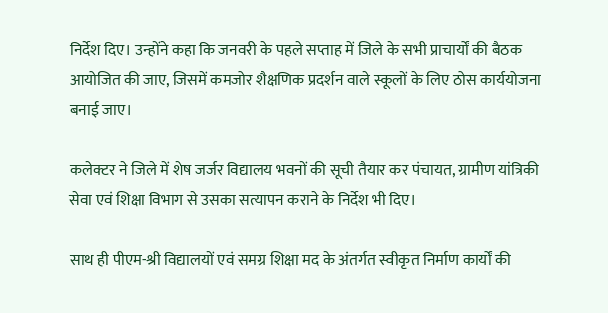निर्देश दिए। उन्होंने कहा कि जनवरी के पहले सप्ताह में जिले के सभी प्राचार्यों की बैठक आयोजित की जाए, जिसमें कमजोर शैक्षणिक प्रदर्शन वाले स्कूलों के लिए ठोस कार्ययोजना बनाई जाए।

कलेक्टर ने जिले में शेष जर्जर विद्यालय भवनों की सूची तैयार कर पंचायत, ग्रामीण यांत्रिकी सेवा एवं शिक्षा विभाग से उसका सत्यापन कराने के निर्देश भी दिए।

साथ ही पीएम-श्री विद्यालयों एवं समग्र शिक्षा मद के अंतर्गत स्वीकृत निर्माण कार्यों की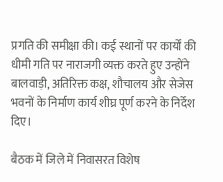प्रगति की समीक्षा की। कई स्थानों पर कार्यों की धीमी गति पर नाराजगी व्यक्त करते हुए उन्होंने बालवाड़ी, अतिरिक्त कक्ष, शौचालय और सेजेस भवनों के निर्माण कार्य शीघ्र पूर्ण करने के निर्देश दिए।

बैठक में जिले में निवासरत विशेष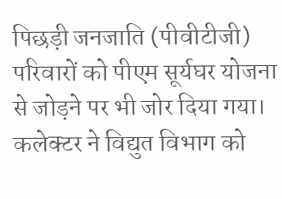पिछड़ी जनजाति (पीवीटीजी) परिवारों को पीएम सूर्यघर योजना से जोड़ने पर भी जोर दिया गया। कलेक्टर ने विद्युत विभाग को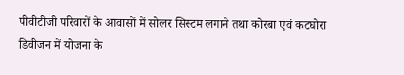पीवीटीजी परिवारों के आवासों में सोलर सिस्टम लगाने तथा कोरबा एवं कटघोरा डिवीजन में योजना के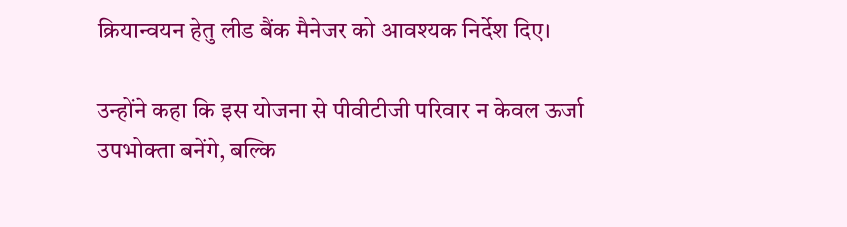क्रियान्वयन हेतु लीड बैंक मैनेजर को आवश्यक निर्देश दिए।

उन्होंने कहा कि इस योजना से पीवीटीजी परिवार न केवल ऊर्जा उपभोक्ता बनेंगे, बल्कि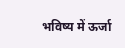भविष्य में ऊर्जा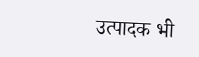उत्पादक भी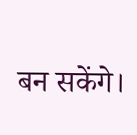बन सकेंगे।